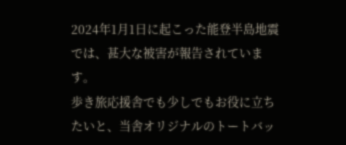2024年1月1日に起こった能登半島地震では、甚大な被害が報告されています。
歩き旅応援舎でも少しでもお役に立ちたいと、当舎オリジナルのトートバッ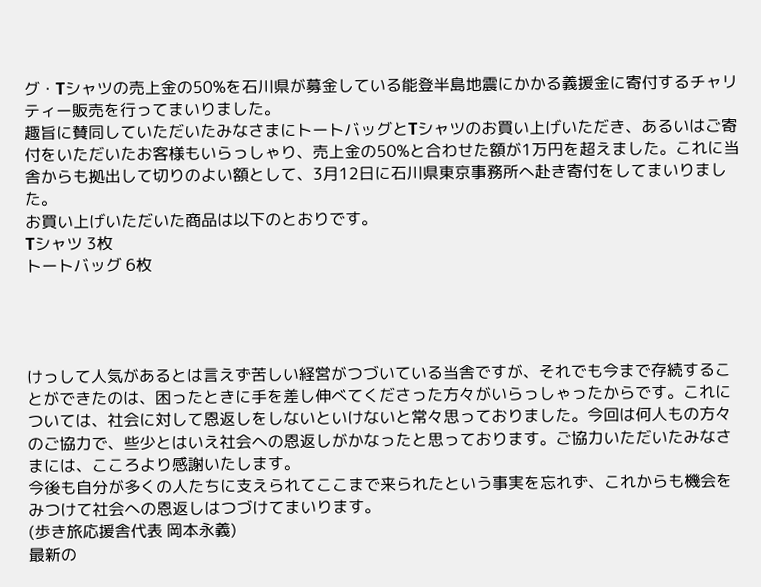グ・Tシャツの売上金の50%を石川県が募金している能登半島地震にかかる義援金に寄付するチャリティー販売を行ってまいりました。
趣旨に賛同していただいたみなさまにトートバッグとTシャツのお買い上げいただき、あるいはご寄付をいただいたお客様もいらっしゃり、売上金の50%と合わせた額が1万円を超えました。これに当舎からも拠出して切りのよい額として、3月12日に石川県東京事務所へ赴き寄付をしてまいりました。
お買い上げいただいた商品は以下のとおりです。
Tシャツ 3枚
トートバッグ 6枚




けっして人気があるとは言えず苦しい経営がつづいている当舎ですが、それでも今まで存続することができたのは、困ったときに手を差し伸べてくださった方々がいらっしゃったからです。これについては、社会に対して恩返しをしないといけないと常々思っておりました。今回は何人もの方々のご協力で、些少とはいえ社会への恩返しがかなったと思っております。ご協力いただいたみなさまには、こころより感謝いたします。
今後も自分が多くの人たちに支えられてここまで来られたという事実を忘れず、これからも機会をみつけて社会への恩返しはつづけてまいります。
(歩き旅応援舎代表 岡本永義)
最新の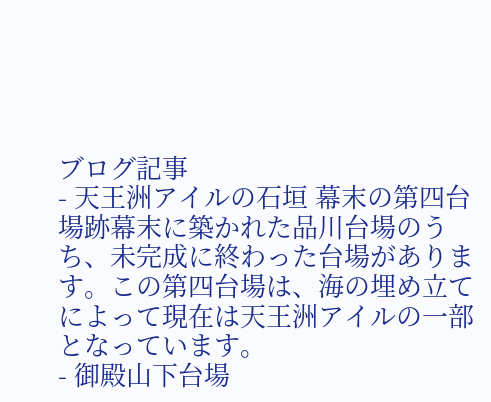ブログ記事
- 天王洲アイルの石垣 幕末の第四台場跡幕末に築かれた品川台場のうち、未完成に終わった台場があります。この第四台場は、海の埋め立てによって現在は天王洲アイルの一部となっています。
- 御殿山下台場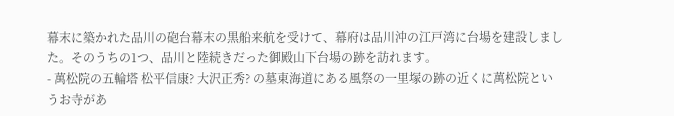幕末に築かれた品川の砲台幕末の黒船来航を受けて、幕府は品川沖の江戸湾に台場を建設しました。そのうちの1つ、品川と陸続きだった御殿山下台場の跡を訪れます。
- 萬松院の五輪塔 松平信康? 大沢正秀? の墓東海道にある風祭の一里塚の跡の近くに萬松院というお寺があ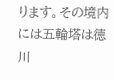ります。その境内には五輪塔は徳川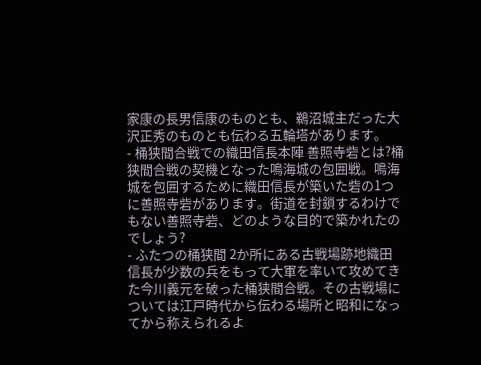家康の長男信康のものとも、鵜沼城主だった大沢正秀のものとも伝わる五輪塔があります。
- 桶狭間合戦での織田信長本陣 善照寺砦とは?桶狭間合戦の契機となった鳴海城の包囲戦。鳴海城を包囲するために織田信長が築いた砦の1つに善照寺砦があります。街道を封鎖するわけでもない善照寺砦、どのような目的で築かれたのでしょう?
- ふたつの桶狭間 2か所にある古戦場跡地織田信長が少数の兵をもって大軍を率いて攻めてきた今川義元を破った桶狭間合戦。その古戦場については江戸時代から伝わる場所と昭和になってから称えられるよ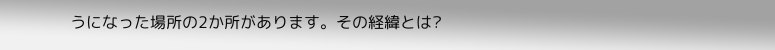うになった場所の2か所があります。その経緯とは?